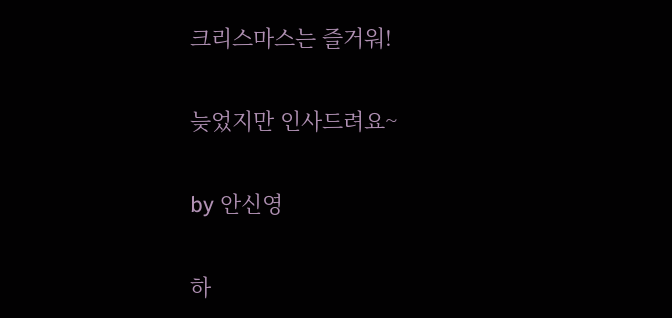크리스마스는 즐거워!

늦었지만 인사드려요~

by 안신영

하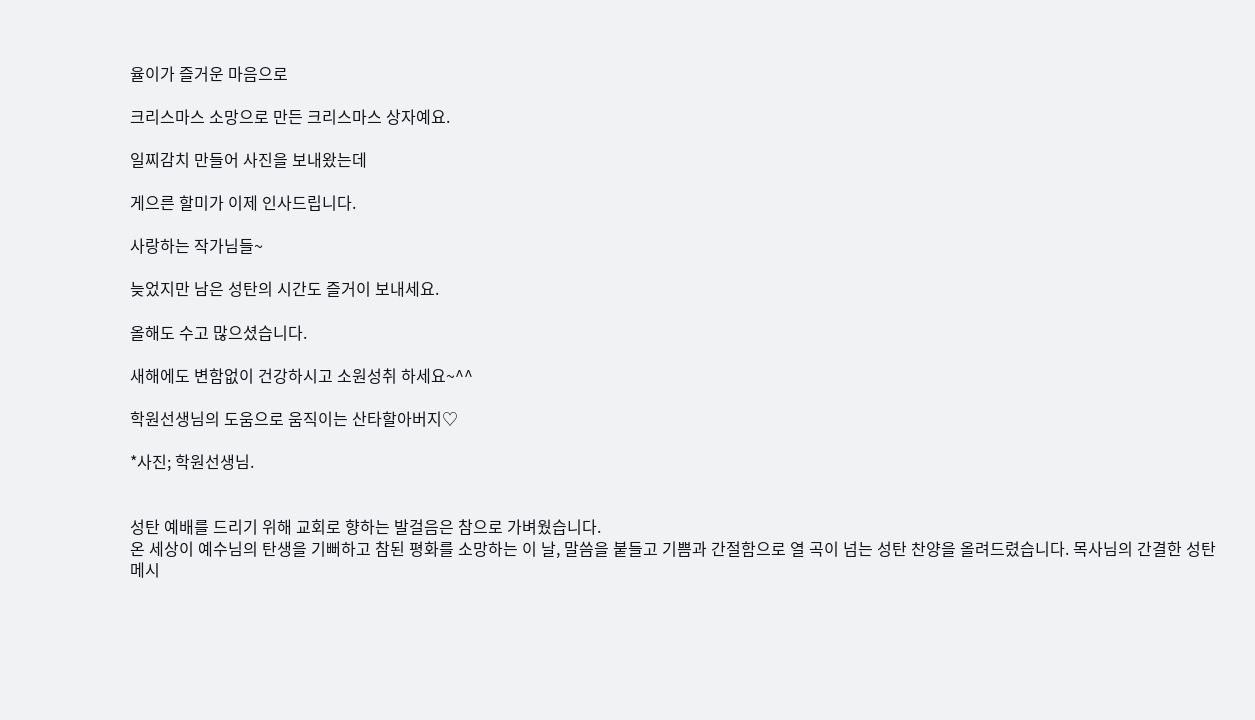율이가 즐거운 마음으로

크리스마스 소망으로 만든 크리스마스 상자예요.

일찌감치 만들어 사진을 보내왔는데

게으른 할미가 이제 인사드립니다.

사랑하는 작가님들~

늦었지만 남은 성탄의 시간도 즐거이 보내세요.

올해도 수고 많으셨습니다.

새해에도 변함없이 건강하시고 소원성취 하세요~^^

학원선생님의 도움으로 움직이는 산타할아버지♡

*사진; 학원선생님.


성탄 예배를 드리기 위해 교회로 향하는 발걸음은 참으로 가벼웠습니다.
온 세상이 예수님의 탄생을 기뻐하고 참된 평화를 소망하는 이 날, 말씀을 붙들고 기쁨과 간절함으로 열 곡이 넘는 성탄 찬양을 올려드렸습니다. 목사님의 간결한 성탄 메시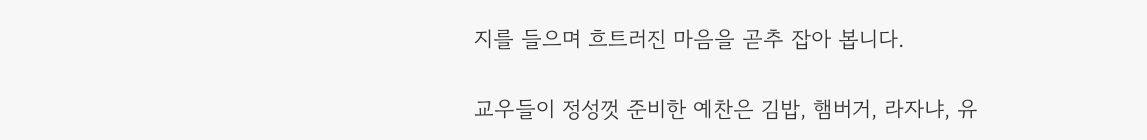지를 들으며 흐트러진 마음을 곧추 잡아 봅니다.

교우들이 정성껏 준비한 예찬은 김밥, 햄버거, 라자냐, 유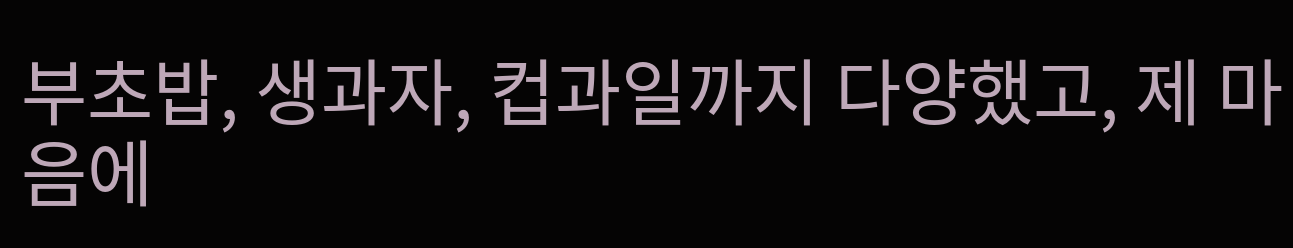부초밥, 생과자, 컵과일까지 다양했고, 제 마음에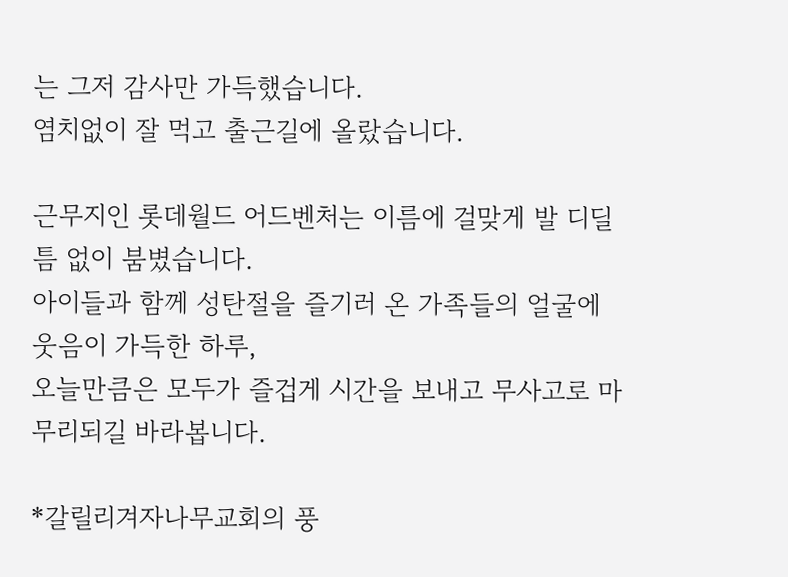는 그저 감사만 가득했습니다.
염치없이 잘 먹고 출근길에 올랐습니다.

근무지인 롯데월드 어드벤처는 이름에 걸맞게 발 디딜 틈 없이 붐볐습니다.
아이들과 함께 성탄절을 즐기러 온 가족들의 얼굴에 웃음이 가득한 하루,
오늘만큼은 모두가 즐겁게 시간을 보내고 무사고로 마무리되길 바라봅니다.

*갈릴리겨자나무교회의 풍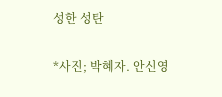성한 성탄

*사진; 박혜자. 안신영